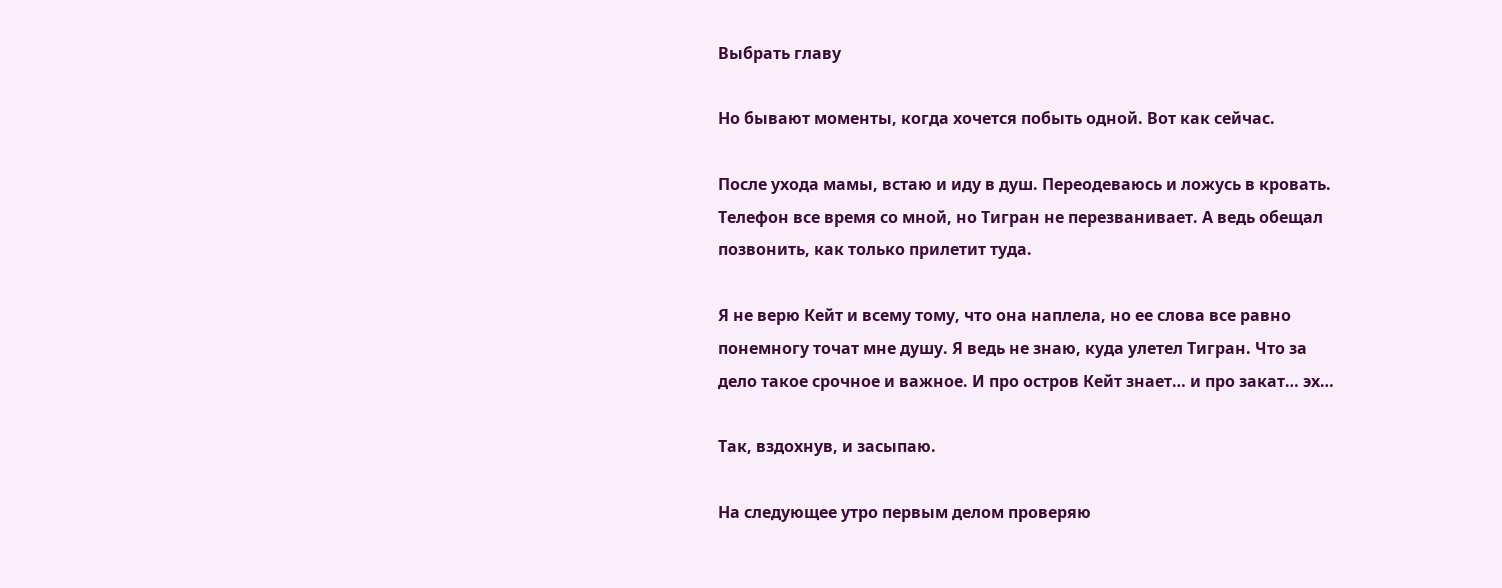Выбрать главу

Но бывают моменты, когда хочется побыть одной. Вот как сейчас.

После ухода мамы, встаю и иду в душ. Переодеваюсь и ложусь в кровать. Телефон все время со мной, но Тигран не перезванивает. А ведь обещал позвонить, как только прилетит туда.

Я не верю Кейт и всему тому, что она наплела, но ее слова все равно понемногу точат мне душу. Я ведь не знаю, куда улетел Тигран. Что за дело такое срочное и важное. И про остров Кейт знает… и про закат… эх…

Так, вздохнув, и засыпаю.

На следующее утро первым делом проверяю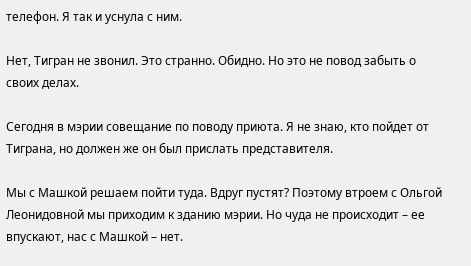телефон. Я так и уснула с ним.

Нет, Тигран не звонил. Это странно. Обидно. Но это не повод забыть о своих делах.

Сегодня в мэрии совещание по поводу приюта. Я не знаю, кто пойдет от Тиграна, но должен же он был прислать представителя.

Мы с Машкой решаем пойти туда. Вдруг пустят? Поэтому втроем с Ольгой Леонидовной мы приходим к зданию мэрии. Но чуда не происходит – ее впускают, нас с Машкой – нет.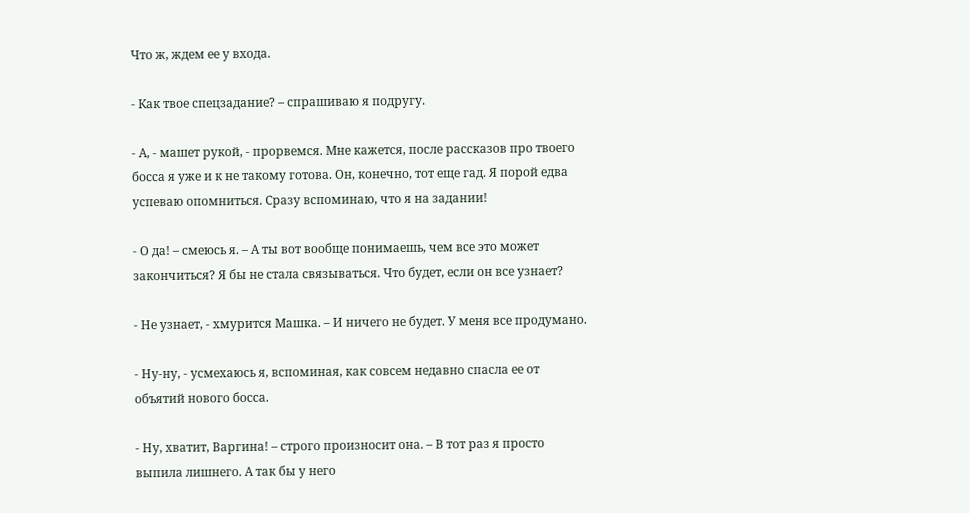Что ж, ждем ее у входа.

- Как твое спецзадание? – спрашиваю я подругу.

- А, - машет рукой, - прорвемся. Мне кажется, после рассказов про твоего босса я уже и к не такому готова. Он, конечно, тот еще гад. Я порой едва успеваю опомниться. Сразу вспоминаю, что я на задании!

- О да! – смеюсь я. – А ты вот вообще понимаешь, чем все это может закончиться? Я бы не стала связываться. Что будет, если он все узнает?

- Не узнает, - хмурится Машка. – И ничего не будет. У меня все продумано.

- Ну-ну, - усмехаюсь я, вспоминая, как совсем недавно спасла ее от объятий нового босса.

- Ну, хватит, Варгина! – строго произносит она. – В тот раз я просто выпила лишнего. А так бы у него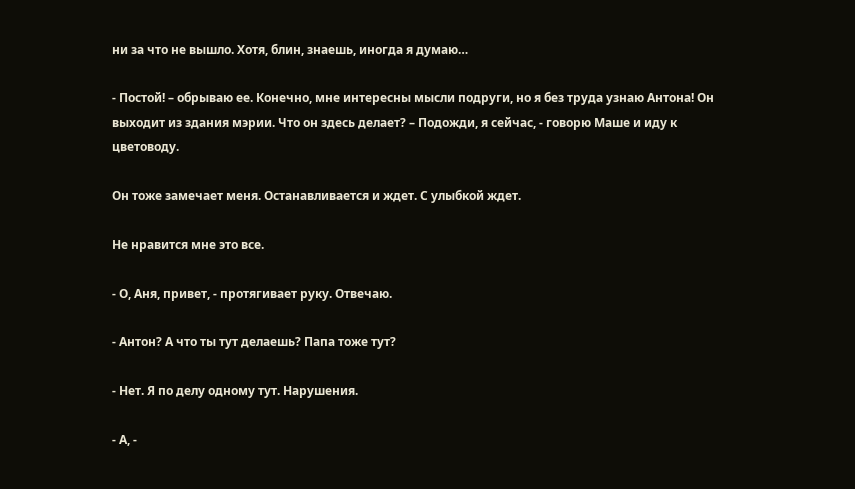ни за что не вышло. Хотя, блин, знаешь, иногда я думаю…

- Постой! – обрываю ее. Конечно, мне интересны мысли подруги, но я без труда узнаю Антона! Он выходит из здания мэрии. Что он здесь делает? – Подожди, я сейчас, - говорю Маше и иду к цветоводу.

Он тоже замечает меня. Останавливается и ждет. С улыбкой ждет.

Не нравится мне это все.

- О, Аня, привет, - протягивает руку. Отвечаю.

- Антон? А что ты тут делаешь? Папа тоже тут?

- Нет. Я по делу одному тут. Нарушения.

- А, -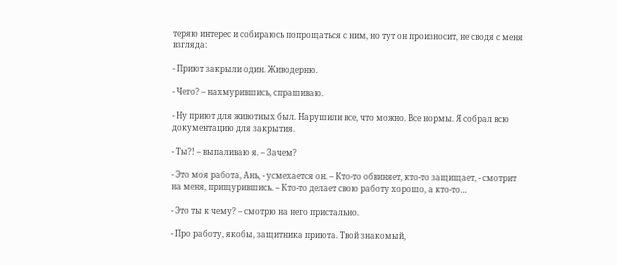теряю интерес и собираюсь попрощаться с ним, но тут он произносит, не сводя с меня взгляда:

- Приют закрыли один. Живодерню.

- Чего? – нахмурившись, спрашиваю.

- Ну приют для животных был. Нарушили все, что можно. Все нормы. Я собрал всю документацию для закрытия.

- Ты?! – выпаливаю я. – Зачем?

- Это моя работа, Ань, - усмехается он. – Кто-то обвиняет, кто-то защищает, - смотрит на меня, прищурившись. – Кто-то делает свою работу хорошо, а кто-то…

- Это ты к чему? – смотрю на него пристально.

- Про работу, якобы, защитника приюта. Твой знакомый,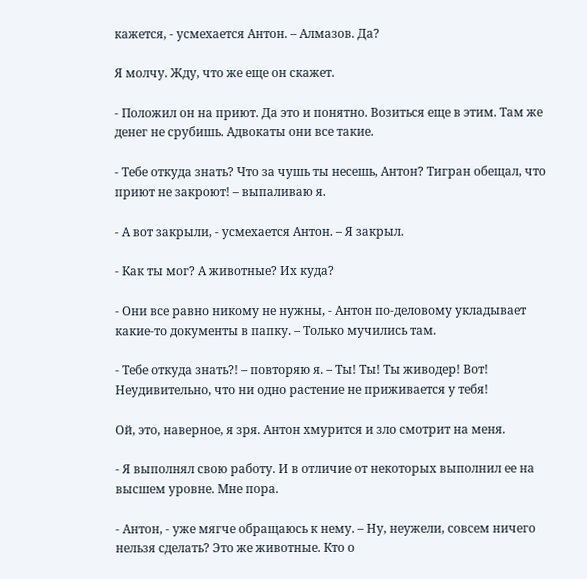кажется, - усмехается Антон. – Алмазов. Да?

Я молчу. Жду, что же еще он скажет.

- Положил он на приют. Да это и понятно. Возиться еще в этим. Там же денег не срубишь. Адвокаты они все такие.

- Тебе откуда знать? Что за чушь ты несешь, Антон? Тигран обещал, что приют не закроют! – выпаливаю я.

- А вот закрыли, - усмехается Антон. – Я закрыл.

- Как ты мог? А животные? Их куда?

- Они все равно никому не нужны, - Антон по-деловому укладывает какие-то документы в папку. – Только мучились там.

- Тебе откуда знать?! – повторяю я. – Ты! Ты! Ты живодер! Вот! Неудивительно, что ни одно растение не приживается у тебя!

Ой, это, наверное, я зря. Антон хмурится и зло смотрит на меня.

- Я выполнял свою работу. И в отличие от некоторых выполнил ее на высшем уровне. Мне пора.

- Антон, - уже мягче обращаюсь к нему. – Ну, неужели, совсем ничего нельзя сделать? Это же животные. Кто о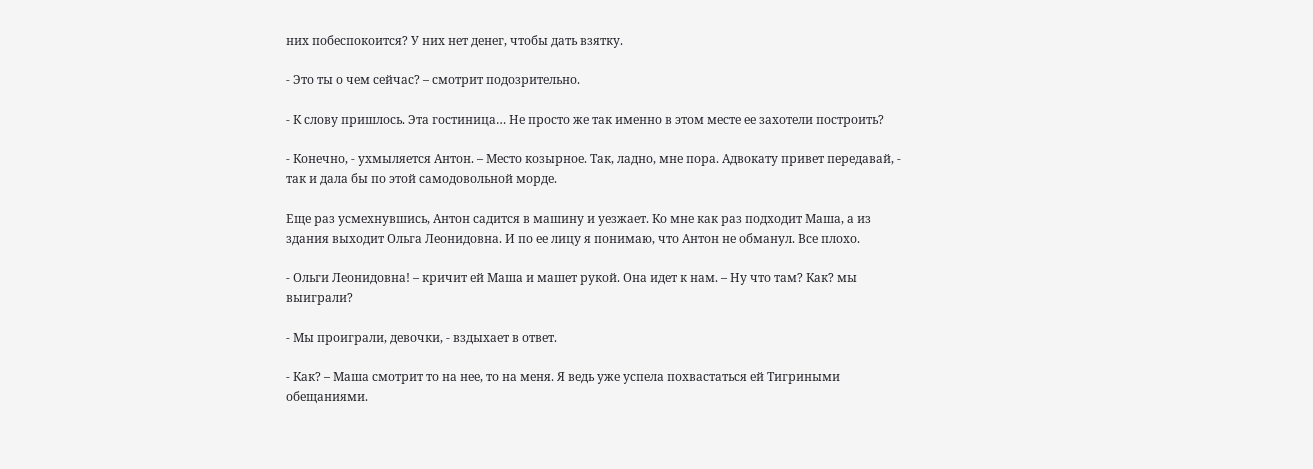них побеспокоится? У них нет денег, чтобы дать взятку.

- Это ты о чем сейчас? – смотрит подозрительно.

- К слову пришлось. Эта гостиница… Не просто же так именно в этом месте ее захотели построить?

- Конечно, - ухмыляется Антон. – Место козырное. Так, ладно, мне пора. Адвокату привет передавай, - так и дала бы по этой самодовольной морде.

Еще раз усмехнувшись, Антон садится в машину и уезжает. Ко мне как раз подходит Маша, а из здания выходит Ольга Леонидовна. И по ее лицу я понимаю, что Антон не обманул. Все плохо.

- Ольги Леонидовна! – кричит ей Маша и машет рукой. Она идет к нам. – Ну что там? Как? мы выиграли?

- Мы проиграли, девочки, - вздыхает в ответ.

- Как? – Маша смотрит то на нее, то на меня. Я ведь уже успела похвастаться ей Тигриными обещаниями.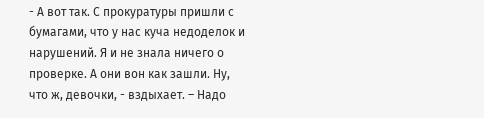- А вот так. С прокуратуры пришли с бумагами, что у нас куча недоделок и нарушений. Я и не знала ничего о проверке. А они вон как зашли. Ну, что ж, девочки, - вздыхает. – Надо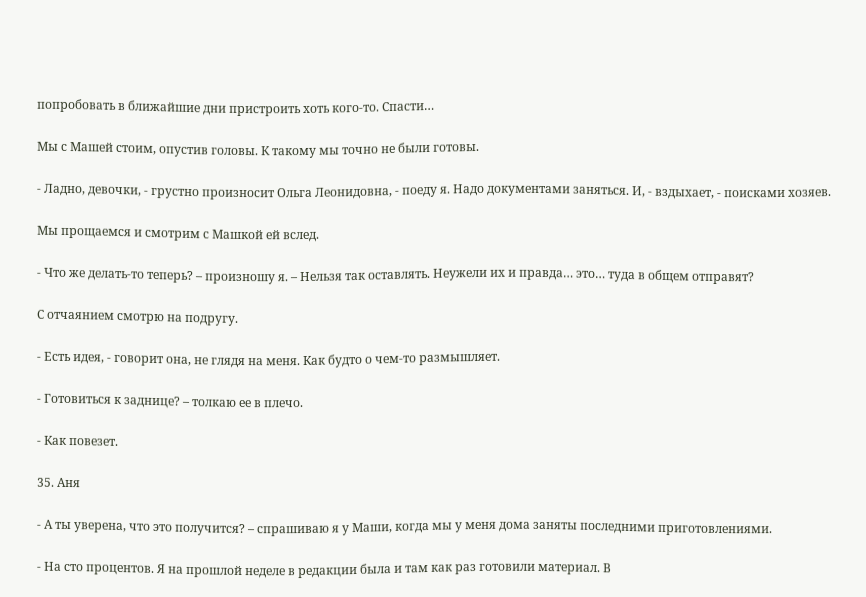попробовать в ближайшие дни пристроить хоть кого-то. Спасти…

Мы с Машей стоим, опустив головы. К такому мы точно не были готовы.

- Ладно, девочки, - грустно произносит Ольга Леонидовна, - поеду я. Надо документами заняться. И, - вздыхает, - поисками хозяев.

Мы прощаемся и смотрим с Машкой ей вслед.

- Что же делать-то теперь? – произношу я. – Нельзя так оставлять. Неужели их и правда… это… туда в общем отправят?

С отчаянием смотрю на подругу.

- Есть идея, - говорит она, не глядя на меня. Как будто о чем-то размышляет.

- Готовиться к заднице? – толкаю ее в плечо.

- Как повезет.

35. Аня

- А ты уверена, что это получится? – спрашиваю я у Маши, когда мы у меня дома заняты последними приготовлениями.

- На сто процентов. Я на прошлой неделе в редакции была и там как раз готовили материал. В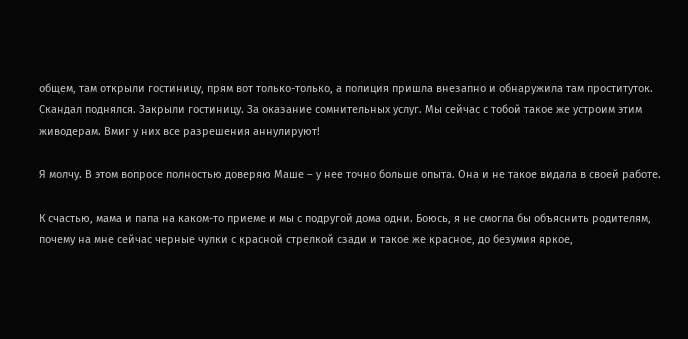общем, там открыли гостиницу, прям вот только-только, а полиция пришла внезапно и обнаружила там проституток. Скандал поднялся. Закрыли гостиницу. За оказание сомнительных услуг. Мы сейчас с тобой такое же устроим этим живодерам. Вмиг у них все разрешения аннулируют!

Я молчу. В этом вопросе полностью доверяю Маше – у нее точно больше опыта. Она и не такое видала в своей работе.

К счастью, мама и папа на каком-то приеме и мы с подругой дома одни. Боюсь, я не смогла бы объяснить родителям, почему на мне сейчас черные чулки с красной стрелкой сзади и такое же красное, до безумия яркое,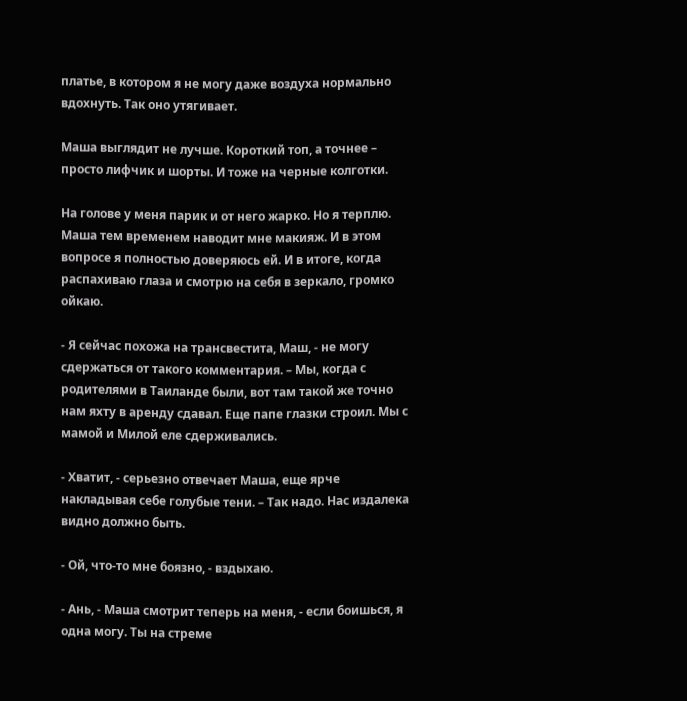платье, в котором я не могу даже воздуха нормально вдохнуть. Так оно утягивает.

Маша выглядит не лучше. Короткий топ, а точнее – просто лифчик и шорты. И тоже на черные колготки.

На голове у меня парик и от него жарко. Но я терплю. Маша тем временем наводит мне макияж. И в этом вопросе я полностью доверяюсь ей. И в итоге, когда распахиваю глаза и смотрю на себя в зеркало, громко ойкаю.

- Я сейчас похожа на трансвестита, Маш, - не могу сдержаться от такого комментария. – Мы, когда с родителями в Таиланде были, вот там такой же точно нам яхту в аренду сдавал. Еще папе глазки строил. Мы с мамой и Милой еле сдерживались.

- Хватит, - серьезно отвечает Маша, еще ярче накладывая себе голубые тени. – Так надо. Нас издалека видно должно быть.

- Ой, что-то мне боязно, - вздыхаю.

- Ань, - Маша смотрит теперь на меня, - если боишься, я одна могу. Ты на стреме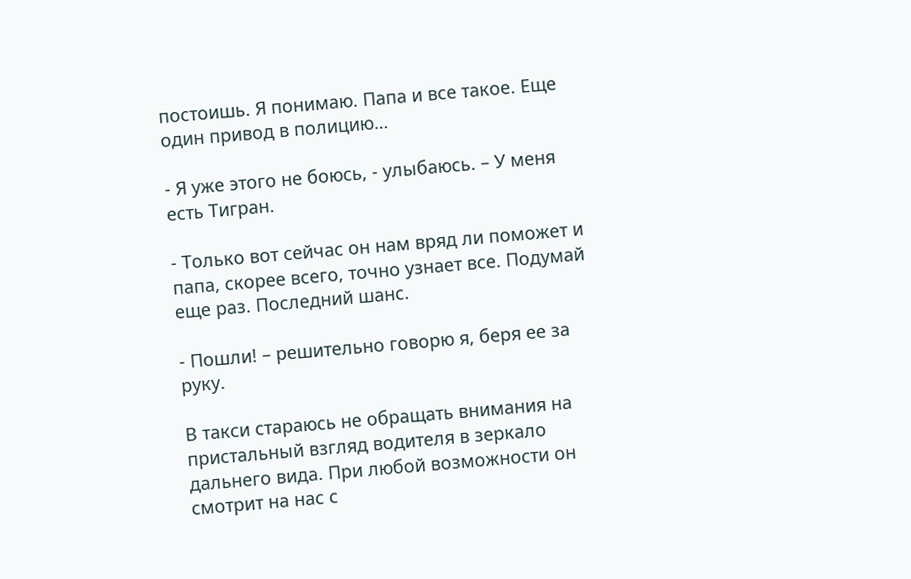постоишь. Я понимаю. Папа и все такое. Еще один привод в полицию…

- Я уже этого не боюсь, - улыбаюсь. – У меня есть Тигран.

- Только вот сейчас он нам вряд ли поможет и папа, скорее всего, точно узнает все. Подумай еще раз. Последний шанс.

- Пошли! – решительно говорю я, беря ее за руку.

В такси стараюсь не обращать внимания на пристальный взгляд водителя в зеркало дальнего вида. При любой возможности он смотрит на нас с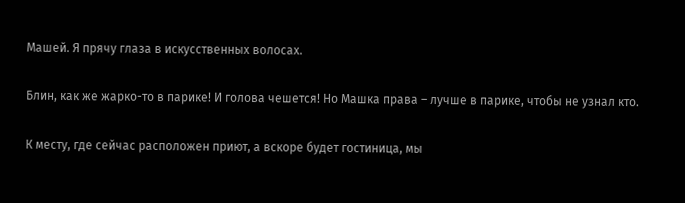Машей. Я прячу глаза в искусственных волосах.

Блин, как же жарко-то в парике! И голова чешется! Но Машка права – лучше в парике, чтобы не узнал кто.

К месту, где сейчас расположен приют, а вскоре будет гостиница, мы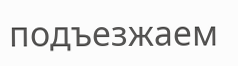подъезжаем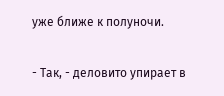уже ближе к полуночи.

- Так, - деловито упирает в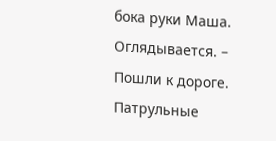бока руки Маша. Оглядывается. – Пошли к дороге. Патрульные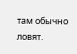там обычно ловят.